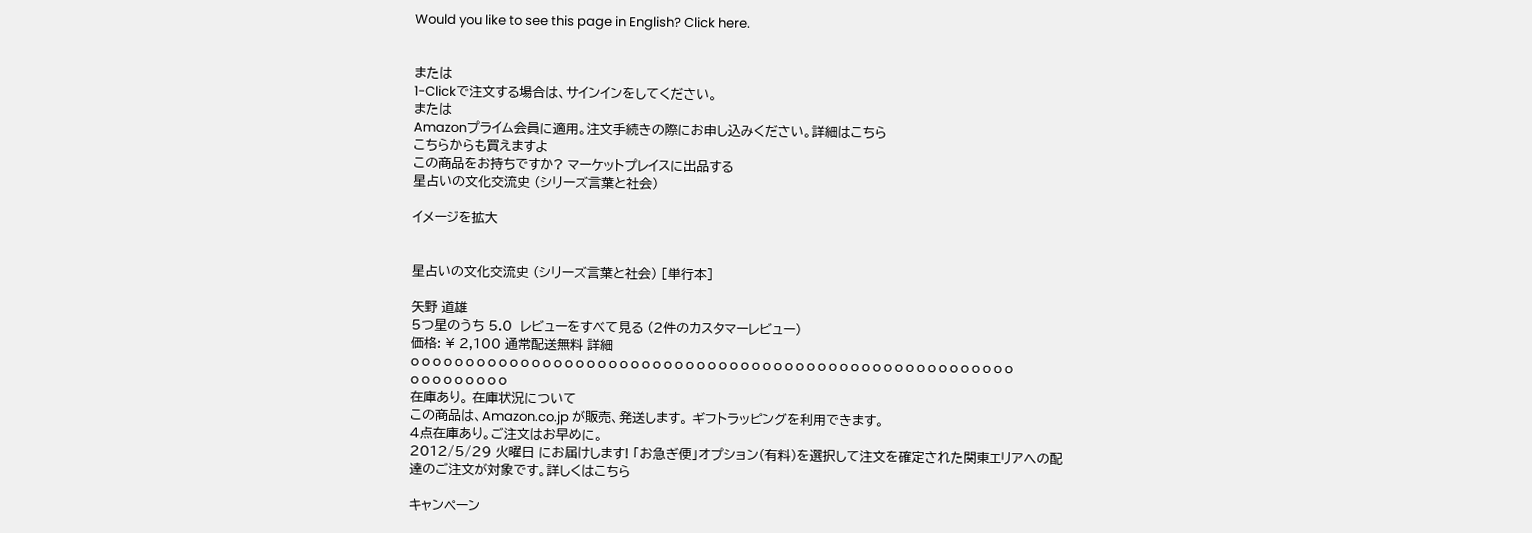Would you like to see this page in English? Click here.


または
1-Clickで注文する場合は、サインインをしてください。
または
Amazonプライム会員に適用。注文手続きの際にお申し込みください。詳細はこちら
こちらからも買えますよ
この商品をお持ちですか? マーケットプレイスに出品する
星占いの文化交流史 (シリーズ言葉と社会)

イメージを拡大


星占いの文化交流史 (シリーズ言葉と社会) [単行本]

矢野 道雄
5つ星のうち 5.0  レビューをすべて見る (2件のカスタマーレビュー)
価格: ¥ 2,100 通常配送無料 詳細
o o o o o o o o o o o o o o o o o o o o o o o o o o o o o o o o o o o o o o o o o o o o o o o o o o o o o o o o o o o o o o o o
在庫あり。 在庫状況について
この商品は、Amazon.co.jp が販売、発送します。 ギフトラッピングを利用できます。
4点在庫あり。ご注文はお早めに。
2012/5/29 火曜日 にお届けします! 「お急ぎ便」オプション(有料)を選択して注文を確定された関東エリアへの配達のご注文が対象です。詳しくはこちら

キャンペーン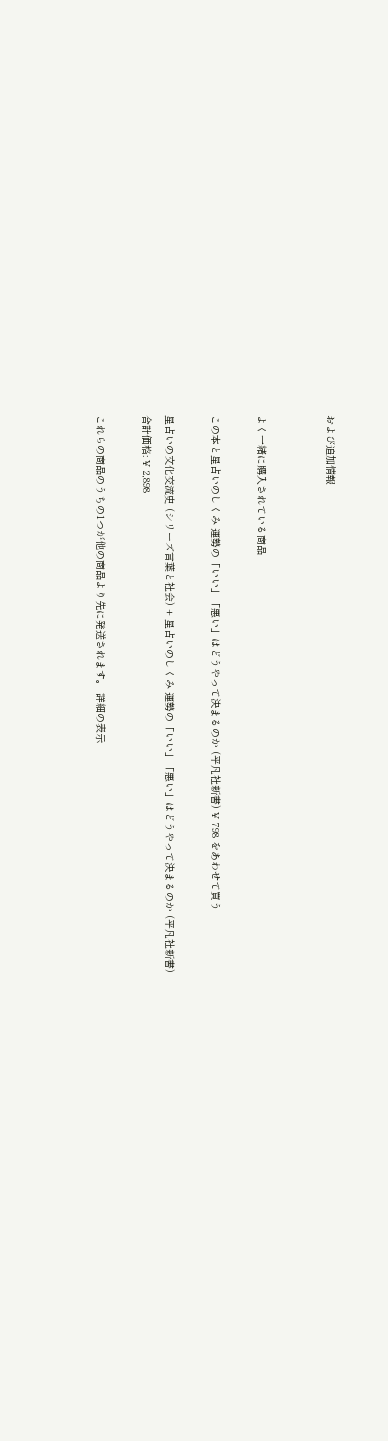および追加情報


よく一緒に購入されている商品

この本と星占いのしくみ 運勢の「いい」「悪い」はどうやって決まるのか (平凡社新書) ¥ 798 をあわせて買う

星占いの文化交流史 (シリーズ言葉と社会) + 星占いのしくみ 運勢の「いい」「悪い」はどうやって決まるのか (平凡社新書)
合計価格: ¥ 2,898

これらの商品のうちの1つが他の商品より先に発送されます。 詳細の表示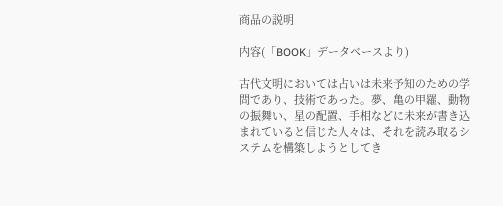商品の説明

内容(「BOOK」データベースより)

古代文明においては占いは未来予知のための学問であり、技術であった。夢、亀の甲羅、動物の振舞い、星の配置、手相などに未来が書き込まれていると信じた人々は、それを読み取るシステムを構築しようとしてき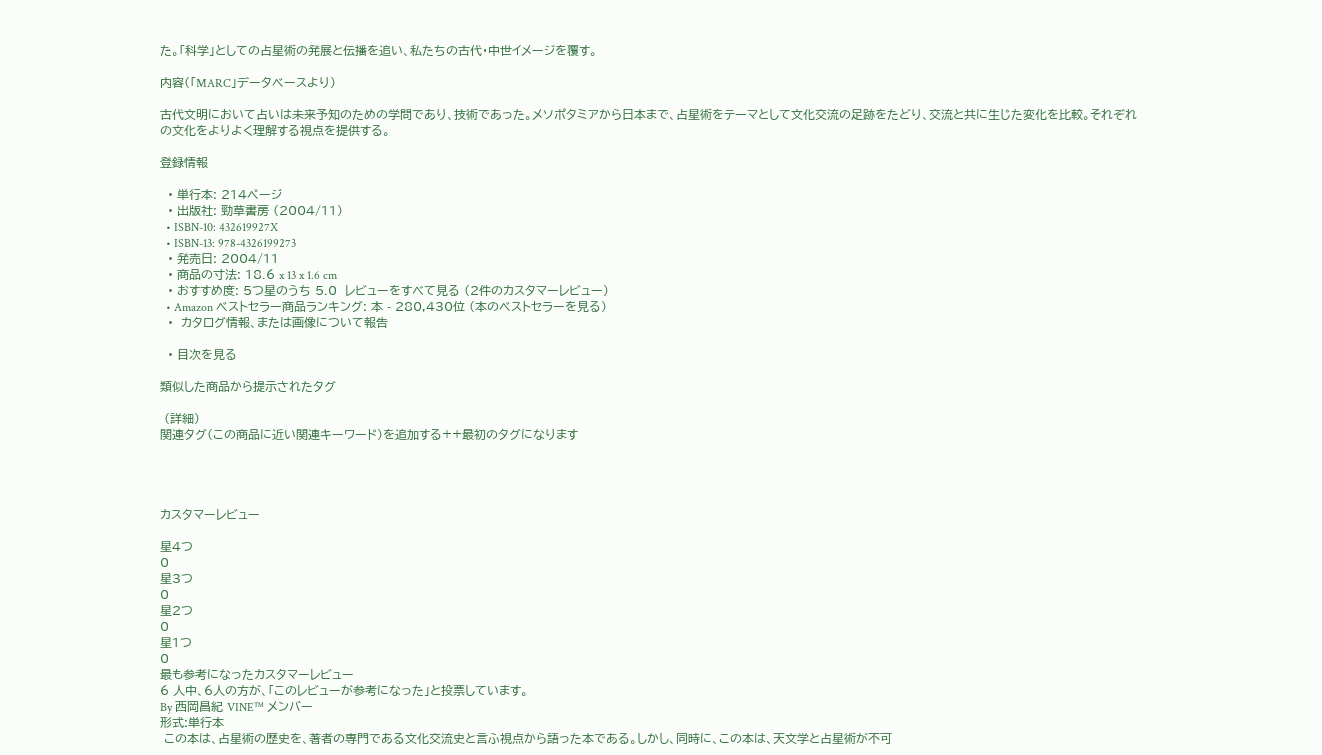た。「科学」としての占星術の発展と伝播を追い、私たちの古代・中世イメージを覆す。

内容(「MARC」データベースより)

古代文明において占いは未来予知のための学問であり、技術であった。メソポタミアから日本まで、占星術をテーマとして文化交流の足跡をたどり、交流と共に生じた変化を比較。それぞれの文化をよりよく理解する視点を提供する。

登録情報

  • 単行本: 214ページ
  • 出版社: 勁草書房 (2004/11)
  • ISBN-10: 432619927X
  • ISBN-13: 978-4326199273
  • 発売日: 2004/11
  • 商品の寸法: 18.6 x 13 x 1.6 cm
  • おすすめ度: 5つ星のうち 5.0  レビューをすべて見る (2件のカスタマーレビュー)
  • Amazon ベストセラー商品ランキング: 本 - 280,430位 (本のベストセラーを見る)
  •  カタログ情報、または画像について報告

  • 目次を見る

類似した商品から提示されたタグ

 (詳細)
関連タグ(この商品に近い関連キーワード)を追加する++最初のタグになります




カスタマーレビュー

星4つ
0
星3つ
0
星2つ
0
星1つ
0
最も参考になったカスタマーレビュー
6 人中、6人の方が、「このレビューが参考になった」と投票しています。
By 西岡昌紀 VINE™ メンバー
形式:単行本
 この本は、占星術の歴史を、著者の専門である文化交流史と言ふ視点から語った本である。しかし、同時に、この本は、天文学と占星術が不可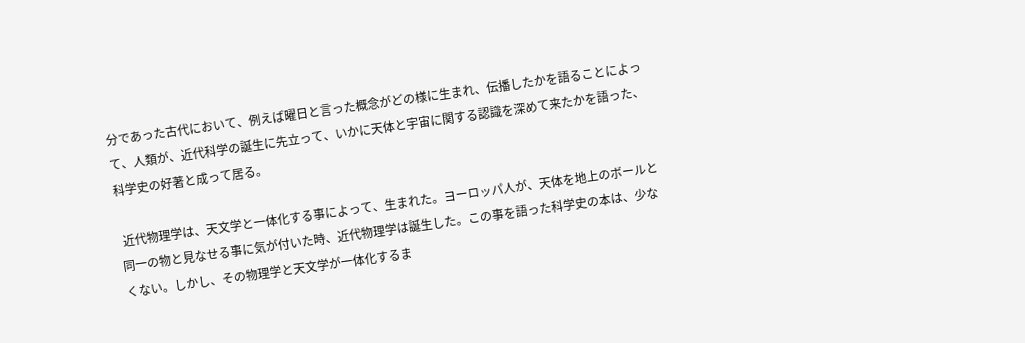分であった古代において、例えば曜日と言った概念がどの様に生まれ、伝播したかを語ることによって、人類が、近代科学の誕生に先立って、いかに天体と宇宙に関する認識を深めて来たかを語った、科学史の好著と成って居る。

 近代物理学は、天文学と一体化する事によって、生まれた。ヨーロッパ人が、天体を地上のボールと同一の物と見なせる事に気が付いた時、近代物理学は誕生した。この事を語った科学史の本は、少なくない。しかし、その物理学と天文学が一体化するま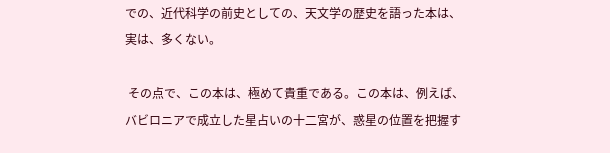での、近代科学の前史としての、天文学の歴史を語った本は、実は、多くない。

 その点で、この本は、極めて貴重である。この本は、例えば、バビロニアで成立した星占いの十二宮が、惑星の位置を把握す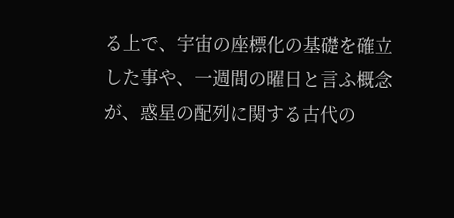る上で、宇宙の座標化の基礎を確立した事や、一週間の曜日と言ふ概念が、惑星の配列に関する古代の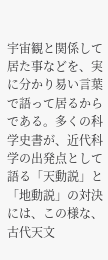宇宙観と関係して居た事などを、実に分かり易い言葉で語って居るからである。多くの科学史書が、近代科学の出発点として語る「天動説」と「地動説」の対決には、この様な、古代天文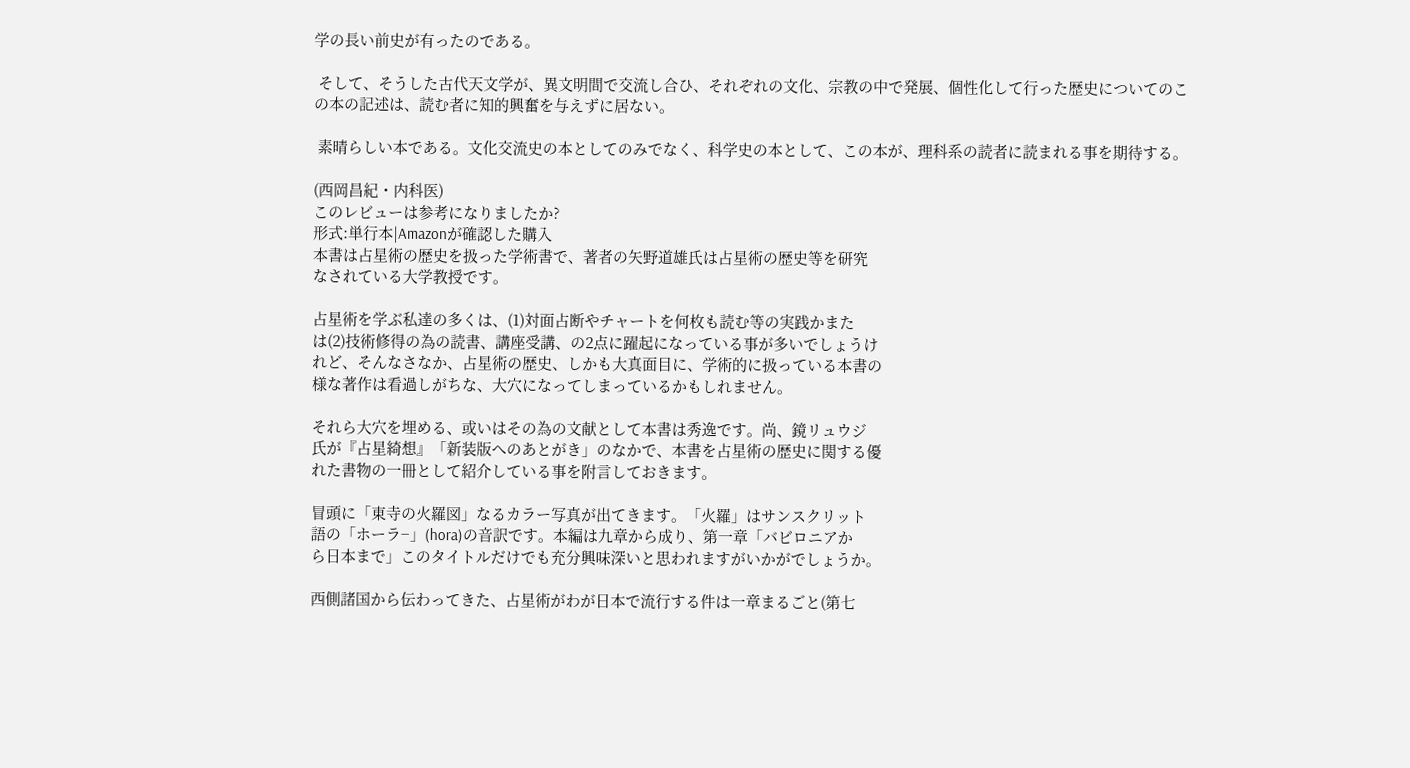学の長い前史が有ったのである。

 そして、そうした古代天文学が、異文明間で交流し合ひ、それぞれの文化、宗教の中で発展、個性化して行った歴史についてのこの本の記述は、読む者に知的興奮を与えずに居ない。

 素晴らしい本である。文化交流史の本としてのみでなく、科学史の本として、この本が、理科系の読者に読まれる事を期待する。

(西岡昌紀・内科医)
このレビューは参考になりましたか?
形式:単行本|Amazonが確認した購入
本書は占星術の歴史を扱った学術書で、著者の矢野道雄氏は占星術の歴史等を研究
なされている大学教授です。

占星術を学ぶ私達の多くは、(1)対面占断やチャートを何枚も読む等の実践かまた
は(2)技術修得の為の読書、講座受講、の2点に躍起になっている事が多いでしょうけ
れど、そんなさなか、占星術の歴史、しかも大真面目に、学術的に扱っている本書の
様な著作は看過しがちな、大穴になってしまっているかもしれません。

それら大穴を埋める、或いはその為の文献として本書は秀逸です。尚、鏡リュウジ
氏が『占星綺想』「新装版へのあとがき」のなかで、本書を占星術の歴史に関する優
れた書物の一冊として紹介している事を附言しておきます。

冒頭に「東寺の火羅図」なるカラー写真が出てきます。「火羅」はサンスクリット
語の「ホーラ−」(hora)の音訳です。本編は九章から成り、第一章「バビロニアか
ら日本まで」このタイトルだけでも充分興味深いと思われますがいかがでしょうか。

西側諸国から伝わってきた、占星術がわが日本で流行する件は一章まるごと(第七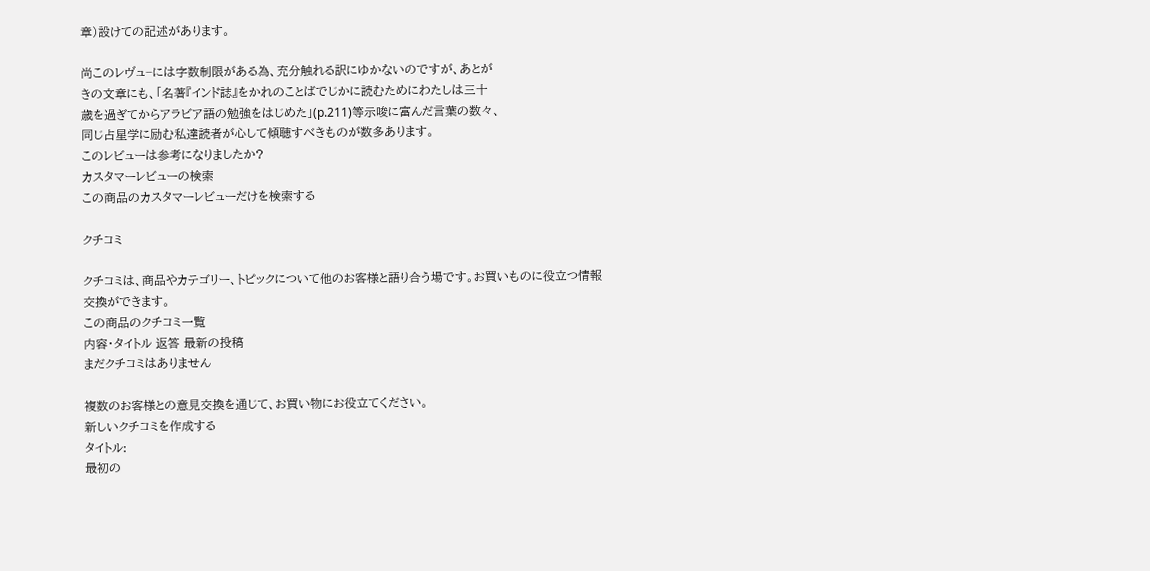章)設けての記述があります。

尚このレヴュ−には字数制限がある為、充分触れる訳にゆかないのですが、あとが
きの文章にも、「名著『インド誌』をかれのことばでじかに読むためにわたしは三十
歳を過ぎてからアラビア語の勉強をはじめた」(p.211)等示唆に富んだ言葉の数々、
同じ占星学に励む私達読者が心して傾聴すべきものが数多あります。
このレビューは参考になりましたか?
カスタマーレビューの検索
この商品のカスタマーレビューだけを検索する

クチコミ

クチコミは、商品やカテゴリー、トピックについて他のお客様と語り合う場です。お買いものに役立つ情報交換ができます。
この商品のクチコミ一覧
内容・タイトル 返答 最新の投稿
まだクチコミはありません

複数のお客様との意見交換を通じて、お買い物にお役立てください。
新しいクチコミを作成する
タイトル:
最初の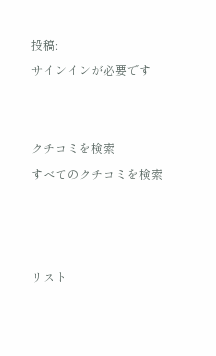投稿:
サインインが必要です


クチコミを検索
すべてのクチコミを検索



リスト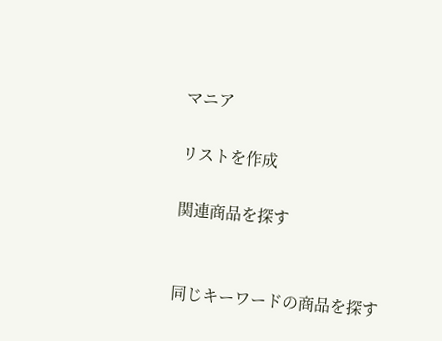マニア

リストを作成

関連商品を探す


同じキーワードの商品を探す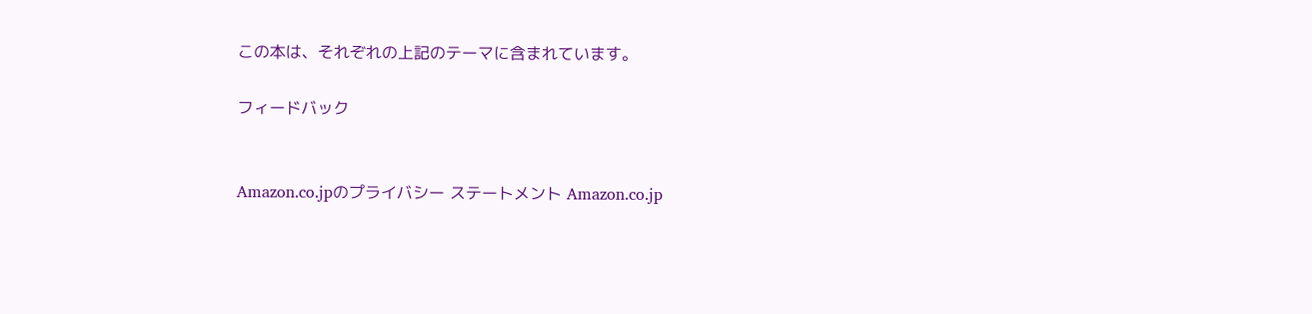この本は、それぞれの上記のテーマに含まれています。

フィードバック


Amazon.co.jpのプライバシー ステートメント Amazon.co.jp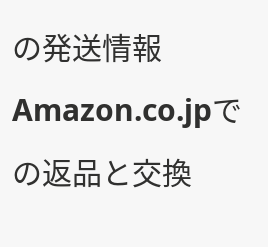の発送情報 Amazon.co.jpでの返品と交換